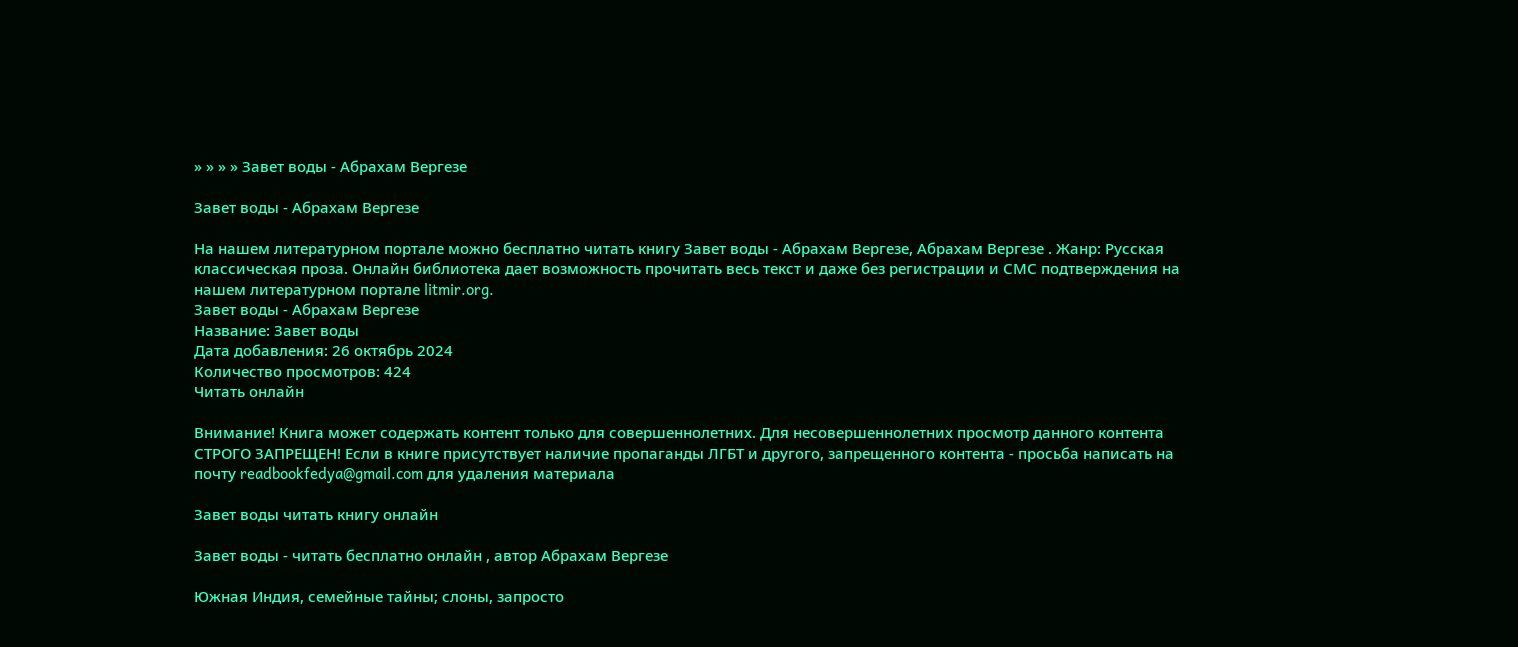» » » » Завет воды - Абрахам Вергезе

Завет воды - Абрахам Вергезе

На нашем литературном портале можно бесплатно читать книгу Завет воды - Абрахам Вергезе, Абрахам Вергезе . Жанр: Русская классическая проза. Онлайн библиотека дает возможность прочитать весь текст и даже без регистрации и СМС подтверждения на нашем литературном портале litmir.org.
Завет воды - Абрахам Вергезе
Название: Завет воды
Дата добавления: 26 октябрь 2024
Количество просмотров: 424
Читать онлайн

Внимание! Книга может содержать контент только для совершеннолетних. Для несовершеннолетних просмотр данного контента СТРОГО ЗАПРЕЩЕН! Если в книге присутствует наличие пропаганды ЛГБТ и другого, запрещенного контента - просьба написать на почту readbookfedya@gmail.com для удаления материала

Завет воды читать книгу онлайн

Завет воды - читать бесплатно онлайн , автор Абрахам Вергезе

Южная Индия, семейные тайны; слоны, запросто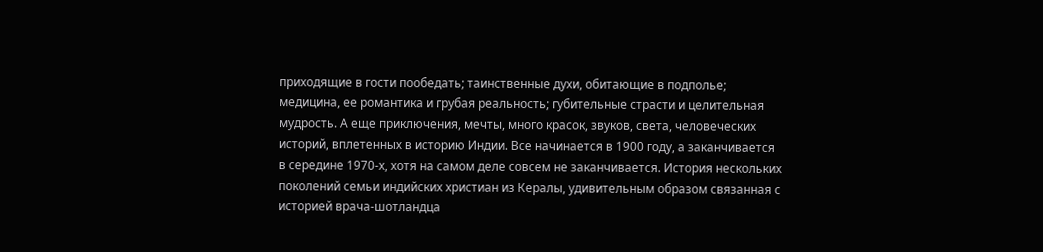приходящие в гости пообедать; таинственные духи, обитающие в подполье; медицина, ее романтика и грубая реальность; губительные страсти и целительная мудрость. А еще приключения, мечты, много красок, звуков, света, человеческих историй, вплетенных в историю Индии. Все начинается в 1900 году, а заканчивается в середине 1970-х, хотя на самом деле совсем не заканчивается. История нескольких поколений семьи индийских христиан из Кералы, удивительным образом связанная с историей врача-шотландца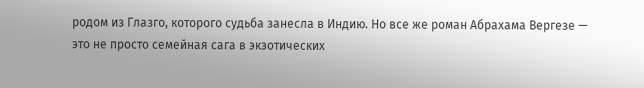родом из Глазго, которого судьба занесла в Индию. Но все же роман Абрахама Вергезе — это не просто семейная сага в экзотических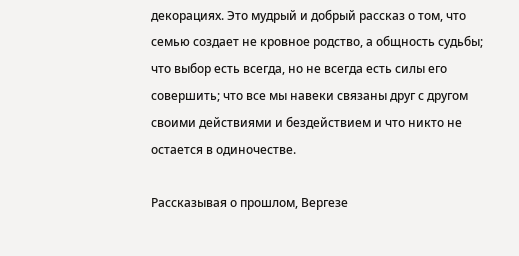декорациях. Это мудрый и добрый рассказ о том, что семью создает не кровное родство, а общность судьбы; что выбор есть всегда, но не всегда есть силы его совершить; что все мы навеки связаны друг с другом своими действиями и бездействием и что никто не остается в одиночестве.

Рассказывая о прошлом, Вергезе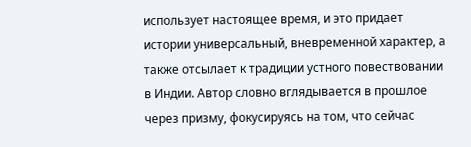использует настоящее время, и это придает истории универсальный, вневременной характер, а также отсылает к традиции устного повествовании в Индии. Автор словно вглядывается в прошлое через призму, фокусируясь на том, что сейчас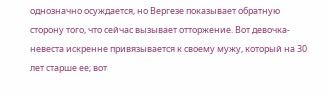однозначно осуждается, но Вергезе показывает обратную сторону того, что сейчас вызывает отторжение. Вот девочка-невеста искренне привязывается к своему мужу, который на 30 лет старше ее; вот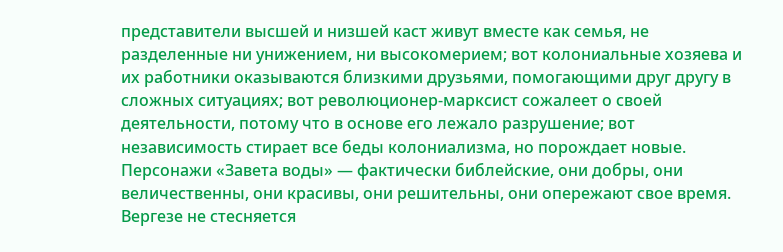представители высшей и низшей каст живут вместе как семья, не разделенные ни унижением, ни высокомерием; вот колониальные хозяева и их работники оказываются близкими друзьями, помогающими друг другу в сложных ситуациях; вот революционер-марксист сожалеет о своей деятельности, потому что в основе его лежало разрушение; вот независимость стирает все беды колониализма, но порождает новые.
Персонажи «Завета воды» — фактически библейские, они добры, они величественны, они красивы, они решительны, они опережают свое время. Вергезе не стесняется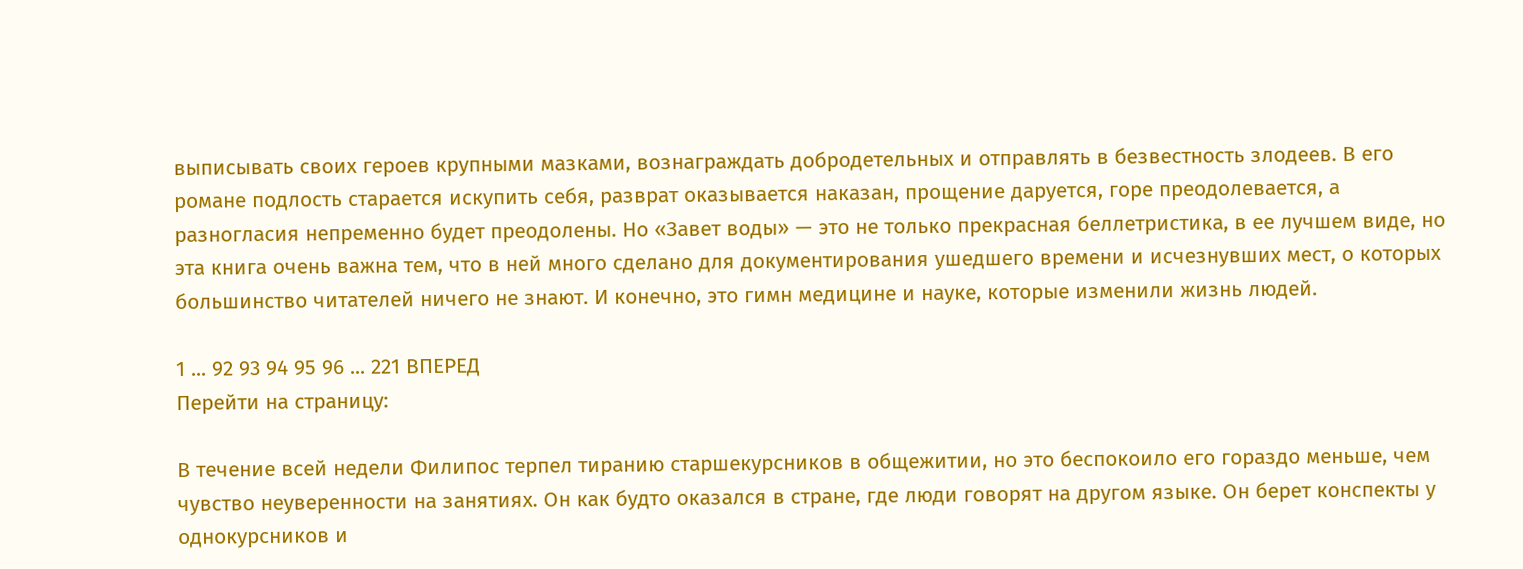выписывать своих героев крупными мазками, вознаграждать добродетельных и отправлять в безвестность злодеев. В его романе подлость старается искупить себя, разврат оказывается наказан, прощение даруется, горе преодолевается, а разногласия непременно будет преодолены. Но «Завет воды» — это не только прекрасная беллетристика, в ее лучшем виде, но эта книга очень важна тем, что в ней много сделано для документирования ушедшего времени и исчезнувших мест, о которых большинство читателей ничего не знают. И конечно, это гимн медицине и науке, которые изменили жизнь людей.

1 ... 92 93 94 95 96 ... 221 ВПЕРЕД
Перейти на страницу:

В течение всей недели Филипос терпел тиранию старшекурсников в общежитии, но это беспокоило его гораздо меньше, чем чувство неуверенности на занятиях. Он как будто оказался в стране, где люди говорят на другом языке. Он берет конспекты у однокурсников и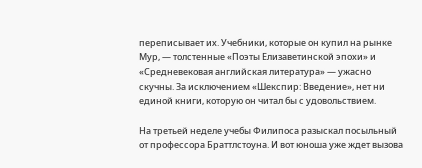переписывает их. Учебники, которые он купил на рынке Мур, — толстенные «Поэты Елизаветинской эпохи» и «Средневековая английская литература» — ужасно скучны. За исключением «Шекспир: Введение», нет ни единой книги, которую он читал бы с удовольствием.

На третьей неделе учебы Филипоса разыскал посыльный от профессора Браттлстоуна. И вот юноша уже ждет вызова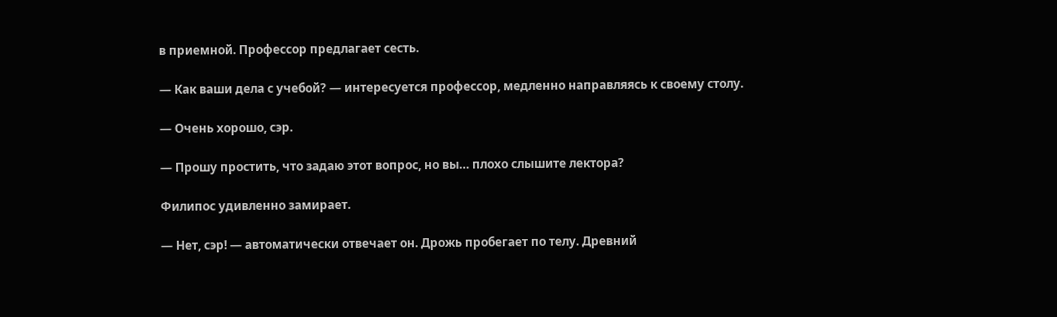в приемной. Профессор предлагает сесть.

— Как ваши дела с учебой? — интересуется профессор, медленно направляясь к своему столу.

— Очень хорошо, сэр.

— Прошу простить, что задаю этот вопрос, но вы… плохо слышите лектора?

Филипос удивленно замирает.

— Нет, сэр! — автоматически отвечает он. Дрожь пробегает по телу. Древний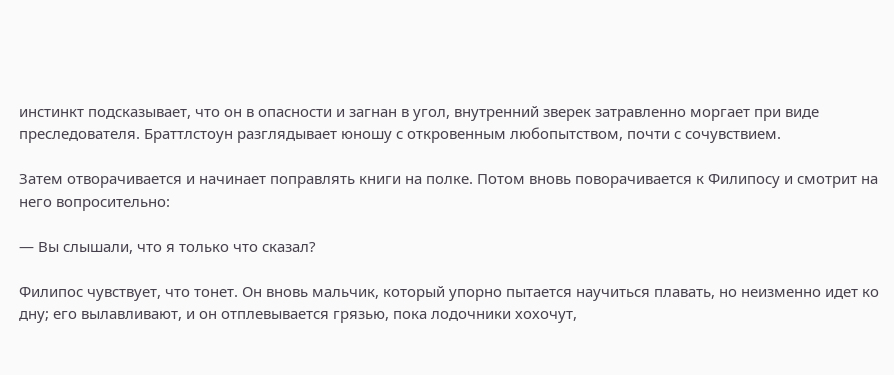инстинкт подсказывает, что он в опасности и загнан в угол, внутренний зверек затравленно моргает при виде преследователя. Браттлстоун разглядывает юношу с откровенным любопытством, почти с сочувствием.

Затем отворачивается и начинает поправлять книги на полке. Потом вновь поворачивается к Филипосу и смотрит на него вопросительно:

— Вы слышали, что я только что сказал?

Филипос чувствует, что тонет. Он вновь мальчик, который упорно пытается научиться плавать, но неизменно идет ко дну; его вылавливают, и он отплевывается грязью, пока лодочники хохочут,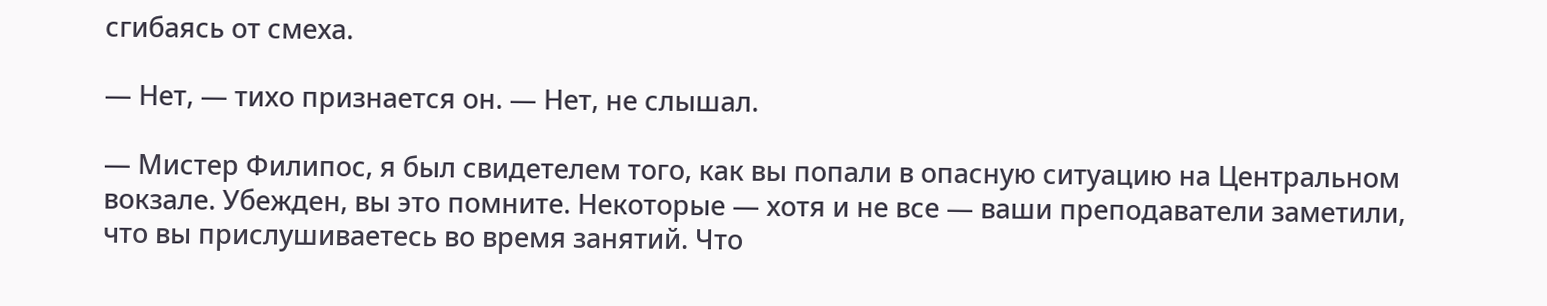сгибаясь от смеха.

— Нет, — тихо признается он. — Нет, не слышал.

— Мистер Филипос, я был свидетелем того, как вы попали в опасную ситуацию на Центральном вокзале. Убежден, вы это помните. Некоторые — хотя и не все — ваши преподаватели заметили, что вы прислушиваетесь во время занятий. Что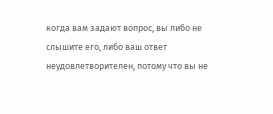когда вам задают вопрос, вы либо не слышите его, либо ваш ответ неудовлетворителен, потому что вы не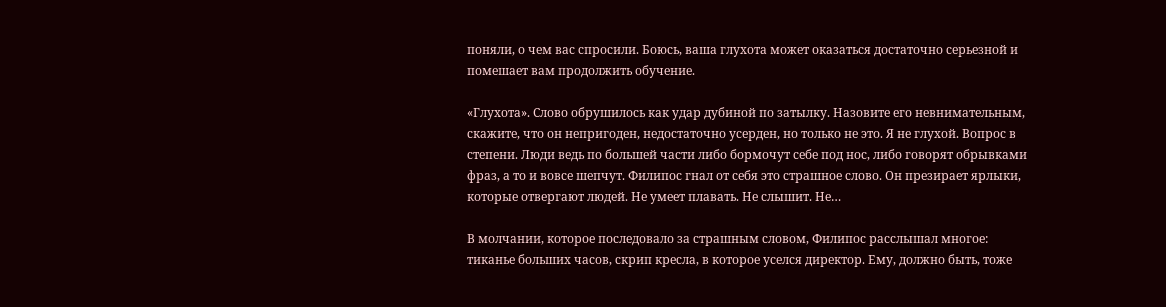поняли, о чем вас спросили. Боюсь, ваша глухота может оказаться достаточно серьезной и помешает вам продолжить обучение.

«Глухота». Слово обрушилось как удар дубиной по затылку. Назовите его невнимательным, скажите, что он непригоден, недостаточно усерден, но только не это. Я не глухой. Вопрос в степени. Люди ведь по большей части либо бормочут себе под нос, либо говорят обрывками фраз, а то и вовсе шепчут. Филипос гнал от себя это страшное слово. Он презирает ярлыки, которые отвергают людей. Не умеет плавать. Не слышит. Не…

В молчании, которое последовало за страшным словом, Филипос расслышал многое: тиканье больших часов, скрип кресла, в которое уселся директор. Ему, должно быть, тоже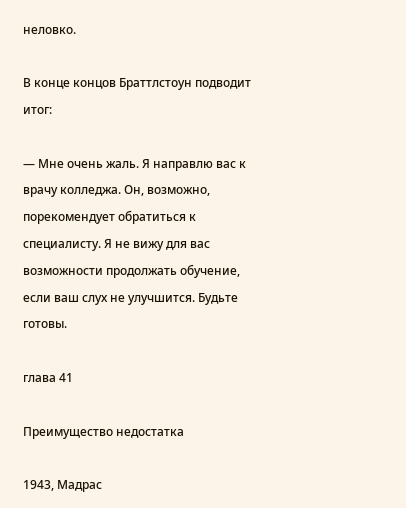неловко.

В конце концов Браттлстоун подводит итог:

— Мне очень жаль. Я направлю вас к врачу колледжа. Он, возможно, порекомендует обратиться к специалисту. Я не вижу для вас возможности продолжать обучение, если ваш слух не улучшится. Будьте готовы.

глава 41

Преимущество недостатка

1943, Мадрас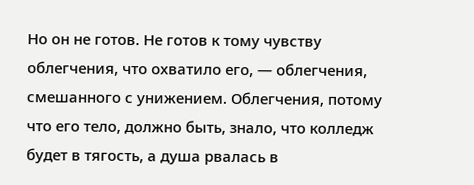Но он не готов. Не готов к тому чувству облегчения, что охватило его, — облегчения, смешанного с унижением. Облегчения, потому что его тело, должно быть, знало, что колледж будет в тягость, а душа рвалась в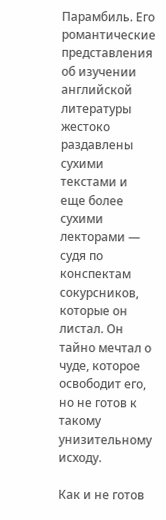Парамбиль. Его романтические представления об изучении английской литературы жестоко раздавлены сухими текстами и еще более сухими лекторами — судя по конспектам сокурсников, которые он листал. Он тайно мечтал о чуде, которое освободит его, но не готов к такому унизительному исходу.

Как и не готов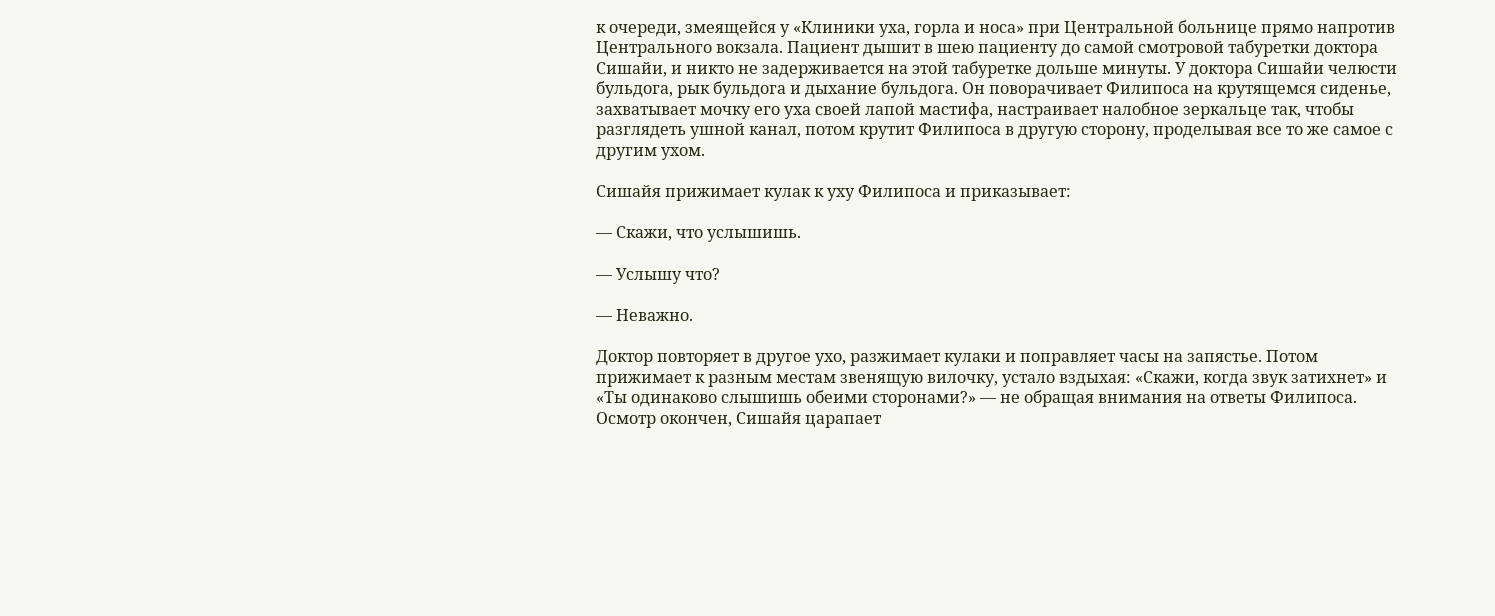к очереди, змеящейся у «Клиники уха, горла и носа» при Центральной больнице прямо напротив Центрального вокзала. Пациент дышит в шею пациенту до самой смотровой табуретки доктора Сишайи, и никто не задерживается на этой табуретке дольше минуты. У доктора Сишайи челюсти бульдога, рык бульдога и дыхание бульдога. Он поворачивает Филипоса на крутящемся сиденье, захватывает мочку его уха своей лапой мастифа, настраивает налобное зеркальце так, чтобы разглядеть ушной канал, потом крутит Филипоса в другую сторону, проделывая все то же самое с другим ухом.

Сишайя прижимает кулак к уху Филипоса и приказывает:

— Скажи, что услышишь.

— Услышу что?

— Неважно.

Доктор повторяет в другое ухо, разжимает кулаки и поправляет часы на запястье. Потом прижимает к разным местам звенящую вилочку, устало вздыхая: «Скажи, когда звук затихнет» и «Ты одинаково слышишь обеими сторонами?» — не обращая внимания на ответы Филипоса. Осмотр окончен, Сишайя царапает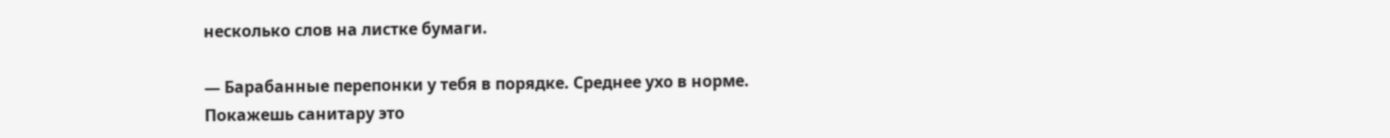несколько слов на листке бумаги.

— Барабанные перепонки у тебя в порядке. Среднее ухо в норме. Покажешь санитару это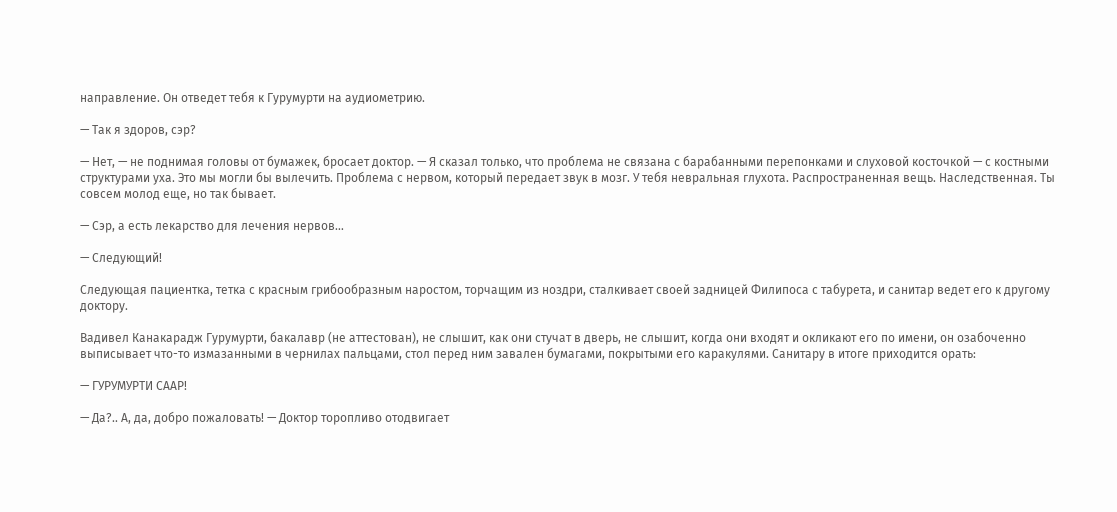направление. Он отведет тебя к Гурумурти на аудиометрию.

— Так я здоров, сэр?

— Нет, — не поднимая головы от бумажек, бросает доктор. — Я сказал только, что проблема не связана с барабанными перепонками и слуховой косточкой — с костными структурами уха. Это мы могли бы вылечить. Проблема с нервом, который передает звук в мозг. У тебя невральная глухота. Распространенная вещь. Наследственная. Ты совсем молод еще, но так бывает.

— Сэр, а есть лекарство для лечения нервов…

— Следующий!

Следующая пациентка, тетка с красным грибообразным наростом, торчащим из ноздри, сталкивает своей задницей Филипоса с табурета, и санитар ведет его к другому доктору.

Вадивел Канакарадж Гурумурти, бакалавр (не аттестован), не слышит, как они стучат в дверь, не слышит, когда они входят и окликают его по имени, он озабоченно выписывает что-то измазанными в чернилах пальцами, стол перед ним завален бумагами, покрытыми его каракулями. Санитару в итоге приходится орать:

— ГУРУМУРТИ СААР!

— Да?.. А, да, добро пожаловать! — Доктор торопливо отодвигает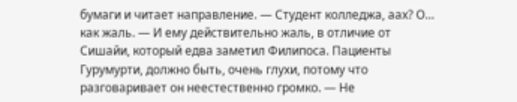бумаги и читает направление. — Студент колледжа, аах? О… как жаль. — И ему действительно жаль, в отличие от Сишайи, который едва заметил Филипоса. Пациенты Гурумурти, должно быть, очень глухи, потому что разговаривает он неестественно громко. — Не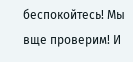беспокойтесь! Мы вще проверим! И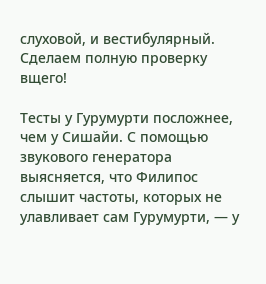слуховой, и вестибулярный. Сделаем полную проверку вщего!

Тесты у Гурумурти посложнее, чем у Сишайи. С помощью звукового генератора выясняется, что Филипос слышит частоты, которых не улавливает сам Гурумурти, — у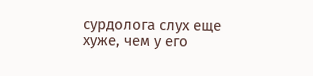сурдолога слух еще хуже, чем у его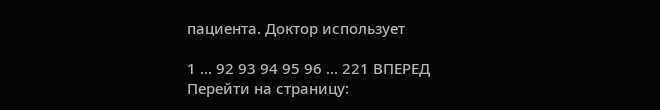пациента. Доктор использует

1 ... 92 93 94 95 96 ... 221 ВПЕРЕД
Перейти на страницу: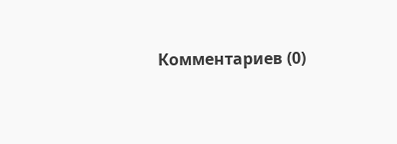Комментариев (0)